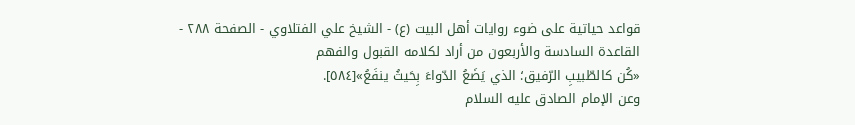قواعد حياتية على ضوء روايات أهل البيت (ع) - الشيخ علي الفتلاوي - الصفحة ٢٨٨ - القاعدة السادسة والأربعون من أراد لكلامه القبول والفهم
«كُن كالطّبيبِ الرّفيق؛ الذي يَضَعُ الدّواءَ بِحَيثُ ينفَعُ»[٥٨٤].
وعن الإمام الصادق عليه السلام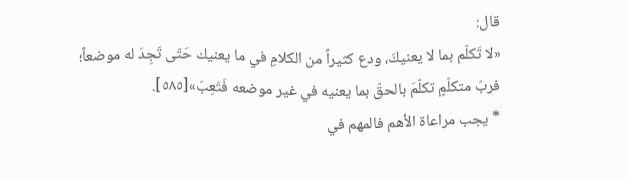قال:
«لا تَكلّم بما لا يعنيكَ، ودع كثيراً من الكلامِ في ما يعنيك حَتّى تَجِدَ له موضعاً؛ فربّ متكلّمٍ تكلّمَ بالحقّ بما يعنيه في غير موضعه فَتَعِبَ»[٥٨٥].
* يجب مراعاة الأهم فالمهم في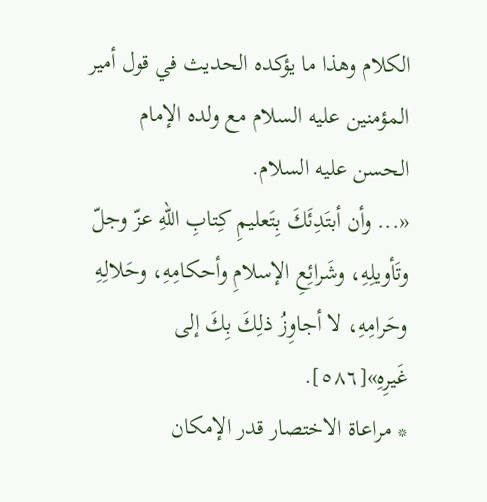الكلام وهذا ما يؤكده الحديث في قول أمير المؤمنين عليه السلام مع ولده الإمام الحسن عليه السلام.
«... وأن أبتَدِئَكَ بِتَعليمِ كِتابِ اللهِ عزّ وجلّ وتَأويلِهِ، وشَرائِعِ الإسلامِ وأحكامِهِ، وحَلالِهِ وحَرامِهِ، لا أجاوِزُ ذلِكَ بِكَ إلى غَيرِهِ»[٥٨٦].
* مراعاة الاختصار قدر الإمكان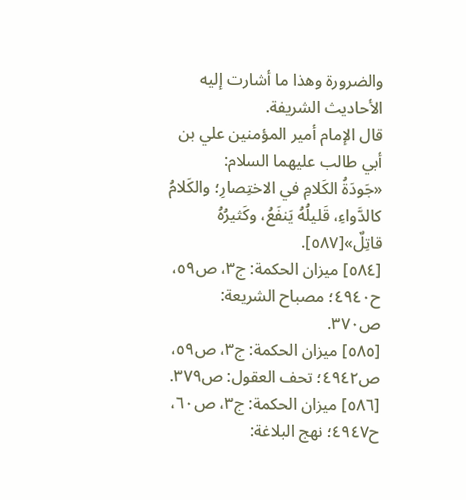والضرورة وهذا ما أشارت إليه الأحاديث الشريفة.
قال الإمام أمير المؤمنين علي بن أبي طالب عليهما السلام:
«جَودَةُ الكَلامِ في الاختِصارِ؛ والكَلامُ كالدَّواءِ، قَليلُهُ يَنفَعُ، وكَثيرُهُ قاتِلٌ»[٥٨٧].
[٥٨٤] ميزان الحكمة: ج٣، ص٥٩، ح٤٩٤٠؛ مصباح الشريعة: ص٣٧٠.
[٥٨٥] ميزان الحكمة: ج٣، ص٥٩، ص٤٩٤٢؛ تحف العقول: ص٣٧٩.
[٥٨٦] ميزان الحكمة: ج٣، ص٦٠، ح٤٩٤٧؛ نهج البلاغة: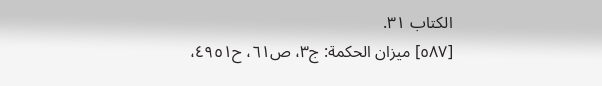الكتاب ٣١.
[٥٨٧] ميزان الحكمة: ج٣، ص٦١، ح٤٩٥١،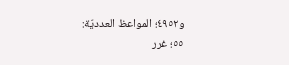و٤٩٥٢؛ المواعظ العدديّة: ٥٥؛ غرر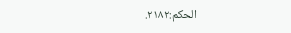الحكم:٢١٨٢.